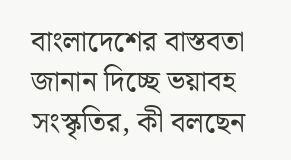বাংলাদেশের বাস্তবতা জানান দিচ্ছে ভয়াবহ সংস্কৃতির, কী বলছেন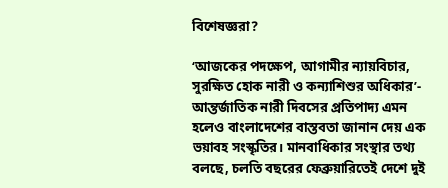বিশেষজ্ঞরা?

‘আজকের পদক্ষেপ, আগামীর ন্যায়বিচার, সুরক্ষিত হোক নারী ও কন্যাশিশুর অধিকার’- আন্তর্জাতিক নারী দিবসের প্রতিপাদ্য এমন হলেও বাংলাদেশের বাস্তবতা জানান দেয় এক ভয়াবহ সংস্কৃতির। মানবাধিকার সংস্থার তথ্য বলছে, চলতি বছরের ফেব্রুয়ারিতেই দেশে দুই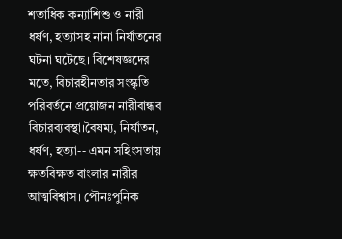শতাধিক কন্যাশিশু ও নারী ধর্ষণ, হত্যাসহ নানা নির্যাতনের ঘটনা ঘটেছে। বিশেষজ্ঞদের মতে, বিচারহীনতার সংস্কৃতি পরিবর্তনে প্রয়োজন নারীবান্ধব বিচারব্যবস্থা।বৈষম্য, নির্যাতন, ধর্ষণ, হত্যা-- এমন সহিংসতায় ক্ষতবিক্ষত বাংলার নারীর আত্মবিশ্বাস। পৌনঃপুনিক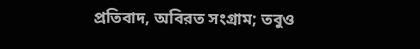প্রতিবাদ, অবিরত সংগ্রাম; তবুও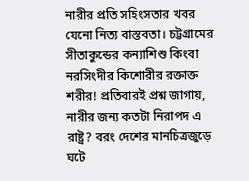নারীর প্রতি সহিংসতার খবর যেনো নিত্য বাস্তবতা। চট্টগ্রামের সীতাকুন্ডের কন্যাশিশু কিংবা নরসিংদীর কিশোরীর রক্তাক্ত শরীর! প্রতিবারই প্রশ্ন জাগায়, নারীর জন্য কতটা নিরাপদ এ রাষ্ট্র? বরং দেশের মানচিত্রজুড়ে ঘটে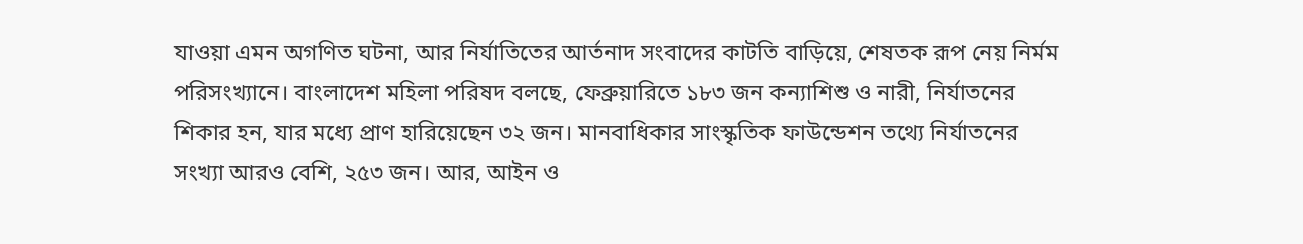যাওয়া এমন অগণিত ঘটনা, আর নির্যাতিতের আর্তনাদ সংবাদের কাটতি বাড়িয়ে, শেষতক রূপ নেয় নির্মম পরিসংখ্যানে। বাংলাদেশ মহিলা পরিষদ বলছে, ফেব্রুয়ারিতে ১৮৩ জন কন্যাশিশু ও নারী, নির্যাতনের শিকার হন, যার মধ্যে প্রাণ হারিয়েছেন ৩২ জন। মানবাধিকার সাংস্কৃতিক ফাউন্ডেশন তথ্যে নির্যাতনের সংখ্যা আরও বেশি, ২৫৩ জন। আর, আইন ও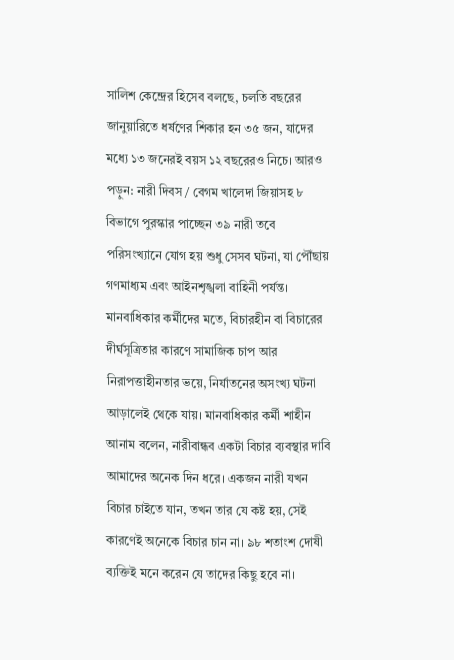সালিশ কেন্দ্রের হিসেব বলছে, চলতি বছরের জানুয়ারিতে ধর্ষণের শিকার হন ৩৫ জন, যাদের মধ্যে ১৩ জনেরই বয়স ১২ বছরেরও নিচে। আরও পড়ুন: নারী দিবস / বেগম খালেদা জিয়াসহ ৮ বিভাগে পুরস্কার পাচ্ছেন ৩৯ নারী তবে পরিসংখ্যানে যোগ হয় শুধু সেসব ঘটনা, যা পৌঁছায় গণমাধ্যম এবং আইনশৃঙ্খলা বাহিনী পর্যন্ত। মানবাধিকার কর্মীদের মতে, বিচারহীন বা বিচারের দীর্ঘসূত্রিতার কারণে সামাজিক চাপ আর নিরাপত্তাহীনতার ভয়ে, নির্যাতনের অসংখ্য ঘটনা আড়ালেই থেকে যায়। মানবাধিকার কর্মী শাহীন আনাম বলেন, নারীবান্ধব একটা বিচার ব্যবস্থার দাবি আমাদের অনেক দিন ধরে। একজন নারী যখন বিচার চাইতে যান, তখন তার যে কষ্ট হয়, সেই কারণেই অনেকে বিচার চান না। ৯৮ শতাংশ দোষী ব্যক্তিই মনে করেন যে তাদের কিছু হবে না।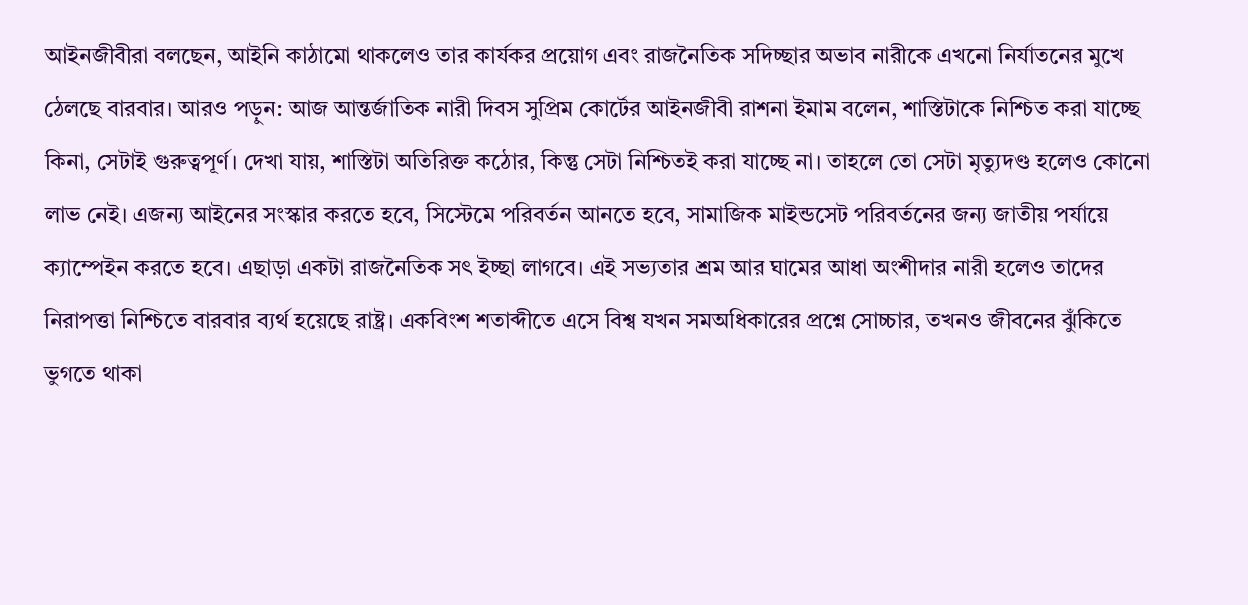আইনজীবীরা বলছেন, আইনি কাঠামো থাকলেও তার কার্যকর প্রয়োগ এবং রাজনৈতিক সদিচ্ছার অভাব নারীকে এখনো নির্যাতনের মুখে ঠেলছে বারবার। আরও পড়ুন: আজ আন্তর্জাতিক নারী দিবস সুপ্রিম কোর্টের আইনজীবী রাশনা ইমাম বলেন, শাস্তিটাকে নিশ্চিত করা যাচ্ছে কিনা, সেটাই গুরুত্বপূর্ণ। দেখা যায়, শাস্তিটা অতিরিক্ত কঠোর, কিন্তু সেটা নিশ্চিতই করা যাচ্ছে না। তাহলে তো সেটা মৃত্যুদণ্ড হলেও কোনো লাভ নেই। এজন্য আইনের সংস্কার করতে হবে, সিস্টেমে পরিবর্তন আনতে হবে, সামাজিক মাইন্ডসেট পরিবর্তনের জন্য জাতীয় পর্যায়ে ক্যাম্পেইন করতে হবে। এছাড়া একটা রাজনৈতিক সৎ ইচ্ছা লাগবে। এই সভ্যতার শ্রম আর ঘামের আধা অংশীদার নারী হলেও তাদের নিরাপত্তা নিশ্চিতে বারবার ব্যর্থ হয়েছে রাষ্ট্র। একবিংশ শতাব্দীতে এসে বিশ্ব যখন সমঅধিকারের প্রশ্নে সোচ্চার, তখনও জীবনের ঝুঁকিতে ভুগতে থাকা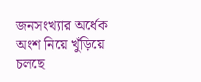জনসংখ্যার অর্ধেক অংশ নিয়ে খুঁড়িয়ে চলছে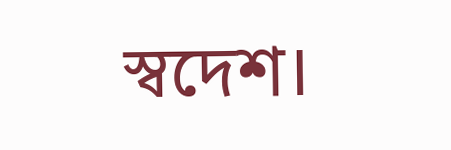স্বদেশ।